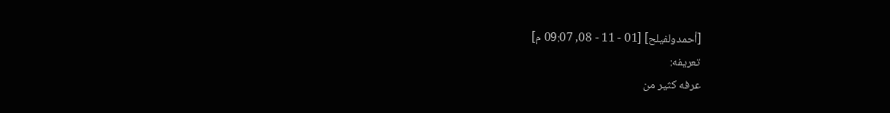[أحمدولفيلح] [01 - 11 - 08, 09:07 م]
تعريفه:
عرفه كثير من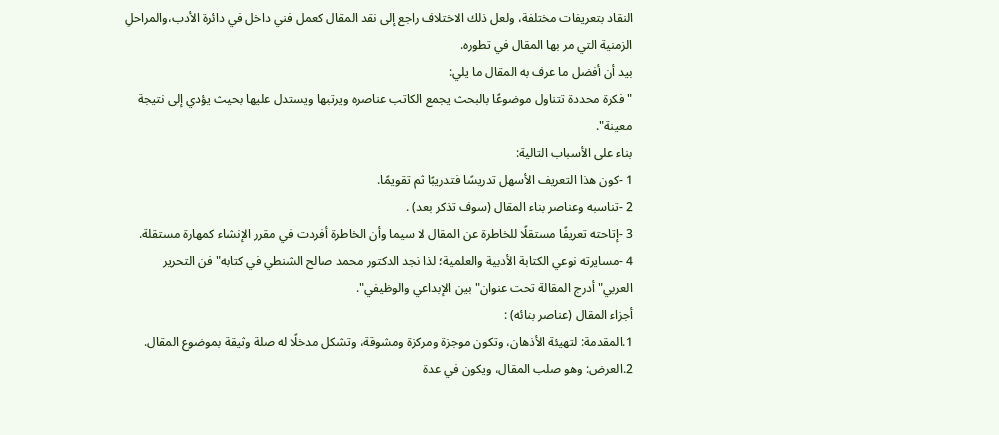النقاد بتعريفات مختلفة، ولعل ذلك الاختلاف راجع إلى نقد المقال كعمل فني داخل في دائرة الأدب،والمراحلِ الزمنية التي مر بها المقال في تطوره.
بيد أن أفضل ما عرف به المقال ما يلي:
"فكرة محددة تتناول موضوعًا بالبحث يجمع الكاتب عناصره ويرتبها ويستدل عليها بحيث يؤدي إلى نتيجة معينة".
بناء على الأسباب التالية:
1 -كون هذا التعريف الأسهل تدريسًا فتدريبًا ثم تقويمًا.
2 -تناسبه وعناصر بناء المقال (سوف تذكر بعد) .
3 -إتاحته تعريفًا مستقلًا للخاطرة عن المقال لا سيما وأن الخاطرة أفردت في مقرر الإنشاء كمهارة مستقلة.
4 -مسايرته نوعي الكتابة الأدبية والعلمية؛ لذا نجد الدكتور محمد صالح الشنطي في كتابه"فن التحرير العربي"أدرج المقالة تحت عنوان"بين الإبداعي والوظيفي".
أجزاء المقال (عناصر بنائه) :
1.المقدمة: لتهيئة الأذهان، وتكون موجزة ومركزة ومشوقة، وتشكل مدخلًا له صلة وثيقة بموضوع المقال.
2.العرض: وهو صلب المقال، ويكون في عدة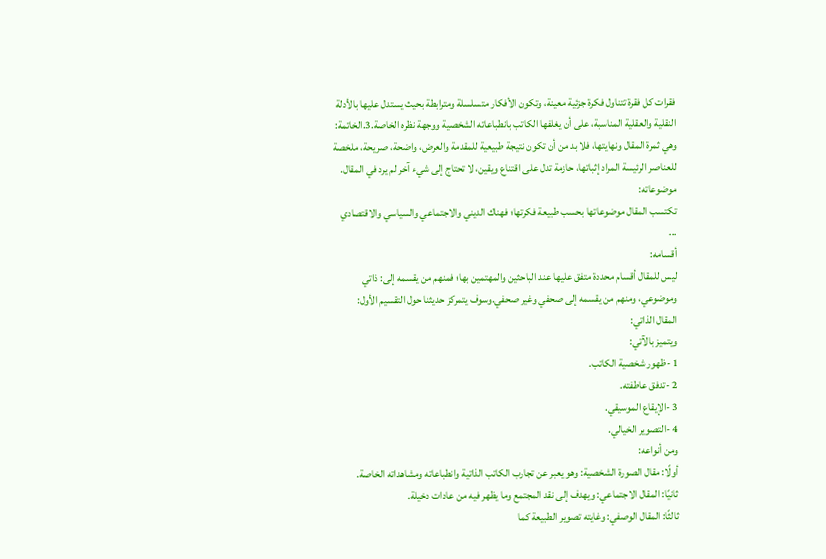فقرات كل فقرة تتناول فكرة جزئية معينة، وتكون الأفكار متسلسلة ومترابطة بحيث يستدل عليها بالأدلة النقلية والعقلية المناسبة، على أن يغلفها الكاتب بانطباعاته الشخصية ووجهة نظره الخاصة.3.الخاتمة: وهي ثمرة المقال ونهايتها، فلا بد من أن تكون نتيجة طبيعية للمقدمة والعرض، واضحة، صريحة، ملخصة للعناصر الرئيسة المراد إثباتها، حازمة تدل على اقتناع ويقين، لا تحتاج إلى شيء آخر لم يرد في المقال.
موضوعاته:
تكتسب المقال موضوعاتها بحسب طبيعة فكرتها؛ فهناك الديني والاجتماعي والسياسي والاقتصادي ...
أقسامه:
ليس للمقال أقسام محددة متفق عليها عند الباحثين والمهتمين بها؛ فمنهم من يقسمه إلى: ذاتي وموضوعي، ومنهم من يقسمه إلى صحفي وغير صحفي.وسوف يتمركز حديثنا حول التقسيم الأول:
المقال الذاتي:
ويتميز بالآتي:
1 -ظهور شخصية الكاتب.
2 -تدفق عاطفته.
3 -الإيقاع الموسيقي.
4 -التصوير الخيالي.
ومن أنواعه:
أولًا: مقال الصورة الشخصية: وهو يعبر عن تجارب الكاتب الذاتية وانطباعاته ومشاهداته الخاصة.
ثانيًا: المقال الاجتماعي: ويهدف إلى نقد المجتمع وما يظهر فيه من عادات دخيلة.
ثالثًا: المقال الوصفي: وغايته تصوير الطبيعة كما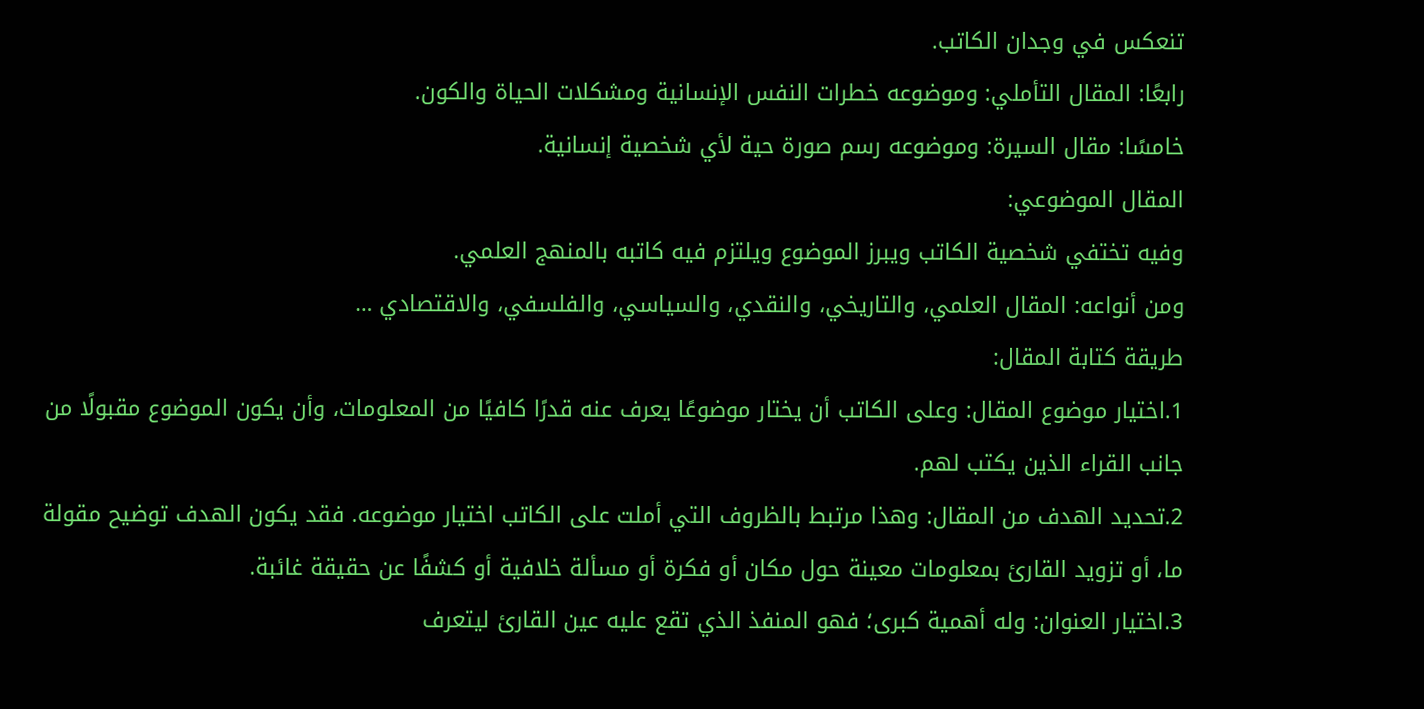تنعكس في وجدان الكاتب.
رابعًا: المقال التأملي: وموضوعه خطرات النفس الإنسانية ومشكلات الحياة والكون.
خامسًا: مقال السيرة: وموضوعه رسم صورة حية لأي شخصية إنسانية.
المقال الموضوعي:
وفيه تختفي شخصية الكاتب ويبرز الموضوع ويلتزم فيه كاتبه بالمنهج العلمي.
ومن أنواعه: المقال العلمي، والتاريخي، والنقدي، والسياسي، والفلسفي، والاقتصادي …
طريقة كتابة المقال:
1.اختيار موضوع المقال: وعلى الكاتب أن يختار موضوعًا يعرف عنه قدرًا كافيًا من المعلومات، وأن يكون الموضوع مقبولًا من جانب القراء الذين يكتب لهم.
2.تحديد الهدف من المقال: وهذا مرتبط بالظروف التي أملت على الكاتب اختيار موضوعه. فقد يكون الهدف توضيح مقولة ما، أو تزويد القارئ بمعلومات معينة حول مكان أو فكرة أو مسألة خلافية أو كشفًا عن حقيقة غائبة.
3.اختيار العنوان: وله أهمية كبرى؛ فهو المنفذ الذي تقع عليه عين القارئ ليتعرف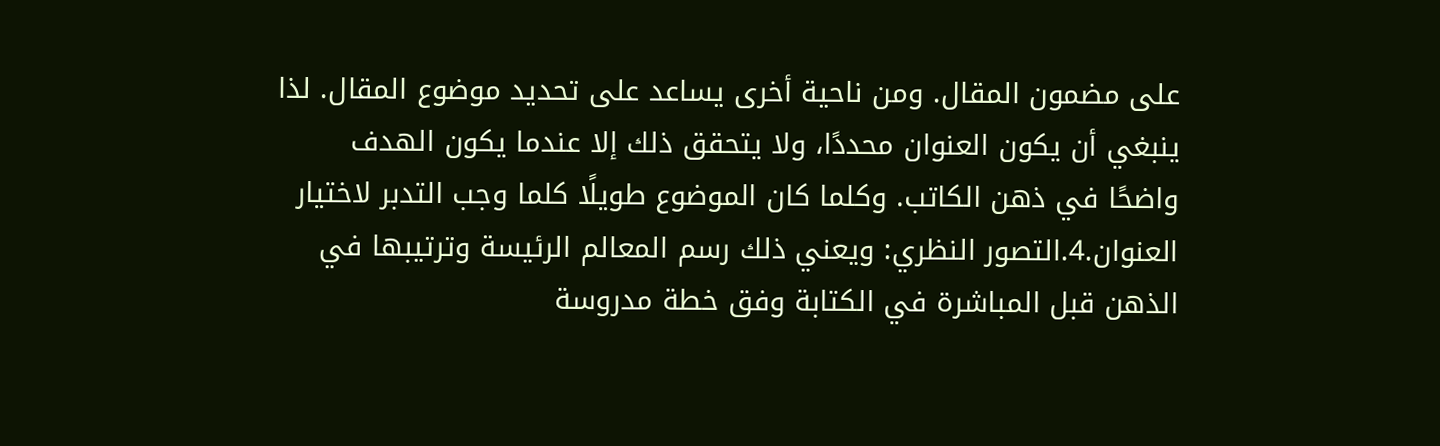على مضمون المقال. ومن ناحية أخرى يساعد على تحديد موضوع المقال. لذا ينبغي أن يكون العنوان محددًا، ولا يتحقق ذلك إلا عندما يكون الهدف واضحًا في ذهن الكاتب. وكلما كان الموضوع طويلًا كلما وجب التدبر لاختيار العنوان.4.التصور النظري: ويعني ذلك رسم المعالم الرئيسة وترتيبها في الذهن قبل المباشرة في الكتابة وفق خطة مدروسة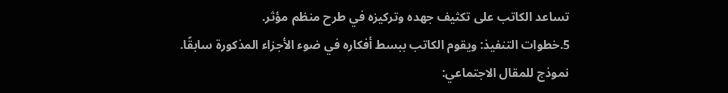تساعد الكاتب على تكثيف جهده وتركيزه في طرح منظم مؤثر.
5.خطوات التنفيذ: ويقوم الكاتب ببسط أفكاره في ضوء الأجزاء المذكورة سابقًا.
نموذج للمقال الاجتماعي: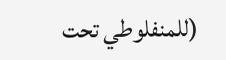(للمنفلوطي تحت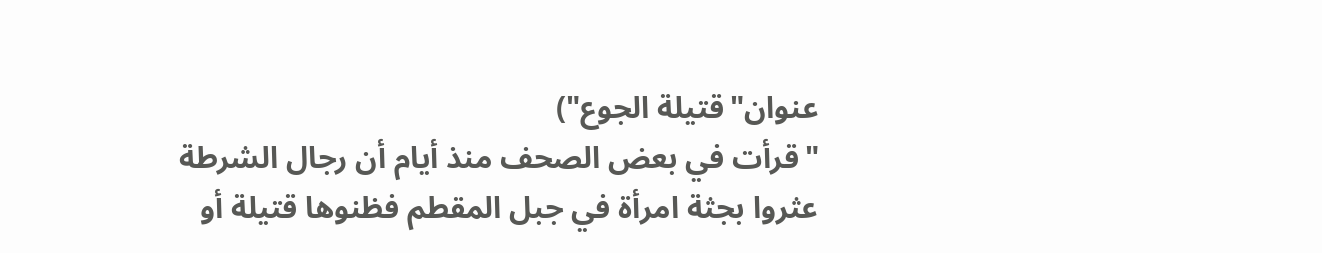عنوان"قتيلة الجوع")
"قرأت في بعض الصحف منذ أيام أن رجال الشرطة عثروا بجثة امرأة في جبل المقطم فظنوها قتيلة أو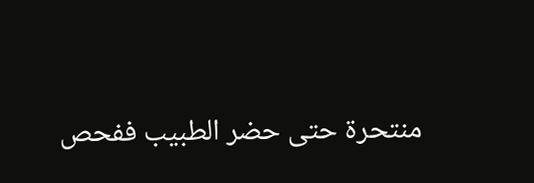منتحرة حتى حضر الطبيب ففحص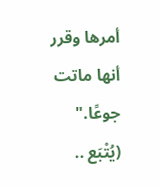أمرها وقرر أنها ماتت جوعًا."
(يُتْبَع ..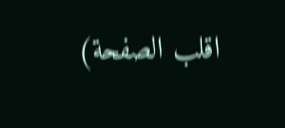اقلب الصفحة)